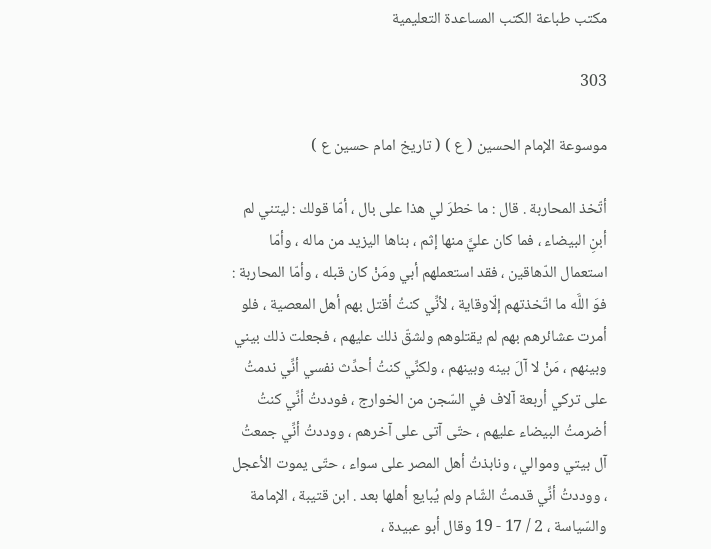مكتب طباعة الكتب المساعدة التعليمية

303

موسوعة الإمام الحسين ( ع ) ( تاريخ امام حسين ع )

أتّخذ المحاربة . قال : ما خطرَ لي هذا على بال ، أمّا قولك : ليتني لم أبنِ البيضاء ، فما كان عليَّ منها إثم ، بناها اليزيد من ماله ، وأمّا استعمال الدّهاقين ، فقد استعملهم أبي ومَنْ كان قبله ، وأمّا المحاربة : فوَ اللَّه ما اتّخذتهم إلّاوقاية ، لأنِّي كنتُ أقتل بهم أهل المعصية ، فلو أمرت عشائرهم بهم لم يقتلوهم ولشقّ ذلك عليهم ، فجعلت ذلك بيني وبينهم ، مَنْ لا آلَ بينه وبينهم ، ولكنِّي كنتُ أحدِّث نفسي أنِّي ندمتُ على تركي أربعة آلاف في السّجن من الخوارج ، فوددتُ أنِّي كنتُ أضرمتُ البيضاء عليهم ، حتّى آتى على آخرهم ، ووددتُ أنِّي جمعتُ آل بيتي وموالي ، ونابذتُ أهل المصر على سواء ، حتّى يموت الأعجل ، ووددتُ أنِّي قدمتُ الشّام ولم يُبايع أهلها بعد . ابن قتيبة ، الإمامة والسّياسة ، 2 / 17 - 19 وقال أبو عبيدة ،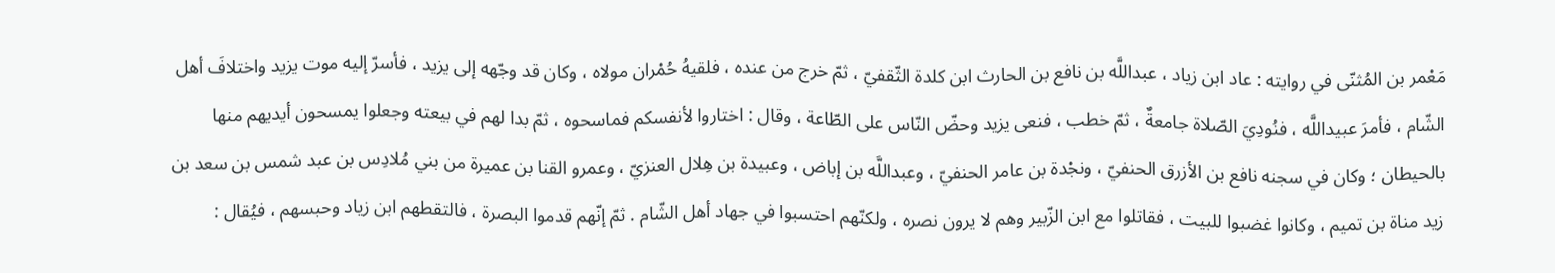مَعْمر بن المُثنّى في روايته : عاد ابن زياد ، عبداللَّه بن نافع بن الحارث ابن كلدة الثّقفيّ ، ثمّ خرج من عنده ، فلقيهُ حُمْران مولاه ، وكان قد وجّهه إلى يزيد ، فأسرّ إليه موت يزيد واختلافَ أهل الشّام ، فأمرَ عبيداللَّه ، فنُودِيَ الصّلاة جامعةٌ ، ثمّ خطب ، فنعى يزيد وحضّ النّاس على الطّاعة ، وقال : اختاروا لأنفسكم فماسحوه ، ثمّ بدا لهم في بيعته وجعلوا يمسحون أيديهم منها بالحيطان ؛ وكان في سجنه نافع بن الأزرق الحنفيّ ، ونجْدة بن عامر الحنفيّ ، وعبداللَّه بن إباض ، وعبيدة بن هِلال العنزيّ ، وعمرو القنا بن عميرة من بني مُلادِس بن عبد شمس بن سعد بن زيد مناة بن تميم ، وكانوا غضبوا للبيت ، فقاتلوا مع ابن الزّبير وهم لا يرون نصره ، ولكنّهم احتسبوا في جهاد أهل الشّام . ثمّ إنّهم قدموا البصرة ، فالتقطهم ابن زياد وحبسهم ، فيُقال :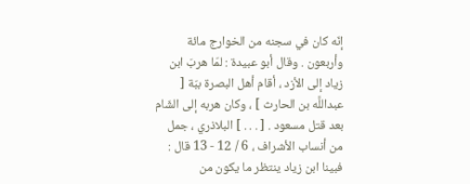إنّه كان في سجنه من الخوارج مائة وأربعون . وقال أبو عبيدة : لمّا هربَ ابن زياد إلى الأزد ، أقام أهل البصرة ببّة [ عبداللَّه بن الحارث ] ، وكان هربه إلى الشّام بعد قتل مسعود . [ . . . ] البلاذري ، جمل من أنساب الأشراف ، 6 / 12 - 13 قال : فبينا ابن زياد ينتظر ما يكون من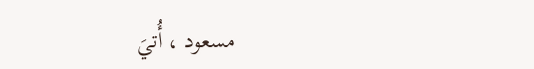مسعود ، أُتيَ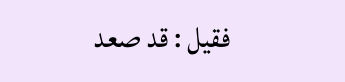فقيل : قد صعد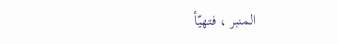المنبر ، فتهيّأ